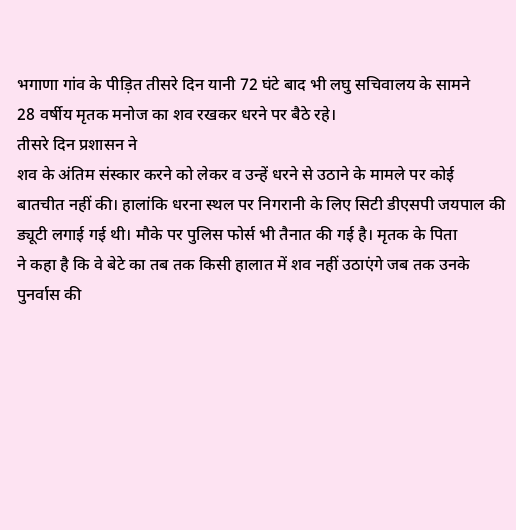भगाणा गांव के पीड़ित तीसरे दिन यानी 72 घंटे बाद भी लघु सचिवालय के सामने
28 वर्षीय मृतक मनोज का शव रखकर धरने पर बैठे रहे।
तीसरे दिन प्रशासन ने
शव के अंतिम संस्कार करने को लेकर व उन्हें धरने से उठाने के मामले पर कोई
बातचीत नहीं की। हालांकि धरना स्थल पर निगरानी के लिए सिटी डीएसपी जयपाल की
ड्यूटी लगाई गई थी। मौके पर पुलिस फोर्स भी तैनात की गई है। मृतक के पिता
ने कहा है कि वे बेटे का तब तक किसी हालात में शव नहीं उठाएंगे जब तक उनके
पुनर्वास की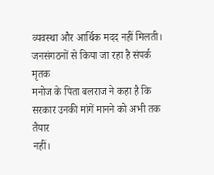व्यवस्था और आर्थिक मदद नहीं मिलती।
जनसंगठनों से किया जा रहा है संपर्क
मृतक
मनोज के पिता बलराज ने कहा है कि सरकार उनकी मांगें मानने को अभी तक तैयार
नहीं।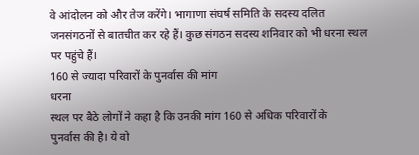वे आंदोलन को और तेज करेंगे। भागाणा संघर्ष समिति के सदस्य दलित
जनसंगठनों से बातचीत कर रहे हैं। कुछ संगठन सदस्य शनिवार को भी धरना स्थल
पर पहुंचे हैं।
160 से ज्यादा परिवारों के पुनर्वास की मांग
धरना
स्थल पर बैठे लोगों ने कहा है कि उनकी मांग 160 से अधिक परिवारों के
पुनर्वास की है। ये वो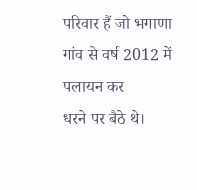परिवार हैं जो भगाणा गांव से वर्ष 2012 में पलायन कर
धरने पर बैठे थे।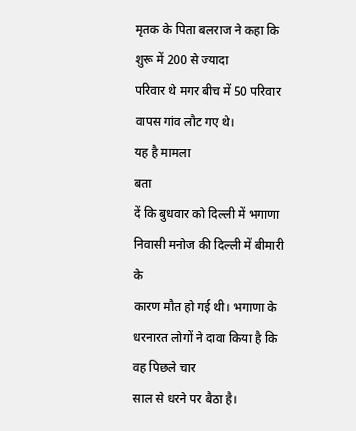मृतक के पिता बलराज ने कहा कि शुरू में 200 से ज्यादा
परिवार थे मगर बीच में 50 परिवार वापस गांव लौट गए थे।
यह है मामला
बता
दें कि बुधवार को दिल्ली में भगाणा निवासी मनोज की दिल्ली में बीमारी के
कारण मौत हो गई थी। भगाणा के धरनारत लोगों ने दावा किया है कि वह पिछले चार
साल से धरने पर बैठा है।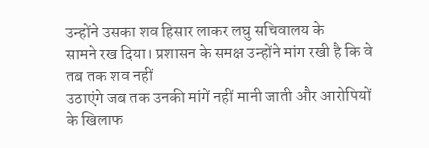उन्होंने उसका शव हिसार लाकर लघु सचिवालय के
सामने रख दिया। प्रशासन के समक्ष उन्होंने मांग रखी है कि वे तब तक शव नहीं
उठाएंगे जब तक उनकी मांगें नहीं मानी जाती और आरोपियों के खिलाफ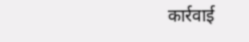कार्रवाई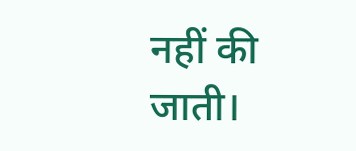नहीं की जाती।